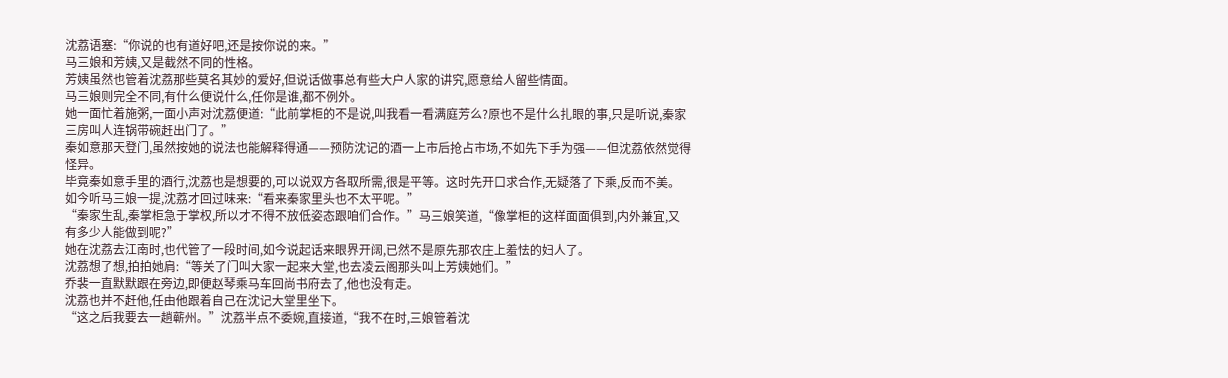沈荔语塞:“你说的也有道好吧,还是按你说的来。”
马三娘和芳姨,又是截然不同的性格。
芳姨虽然也管着沈荔那些莫名其妙的爱好,但说话做事总有些大户人家的讲究,愿意给人留些情面。
马三娘则完全不同,有什么便说什么,任你是谁,都不例外。
她一面忙着施粥,一面小声对沈荔便道:“此前掌柜的不是说,叫我看一看满庭芳么?原也不是什么扎眼的事,只是听说,秦家三房叫人连锅带碗赶出门了。”
秦如意那天登门,虽然按她的说法也能解释得通——预防沈记的酒一上市后抢占市场,不如先下手为强——但沈荔依然觉得怪异。
毕竟秦如意手里的酒行,沈荔也是想要的,可以说双方各取所需,很是平等。这时先开口求合作,无疑落了下乘,反而不美。
如今听马三娘一提,沈荔才回过味来:“看来秦家里头也不太平呢。”
“秦家生乱,秦掌柜急于掌权,所以才不得不放低姿态跟咱们合作。”马三娘笑道,“像掌柜的这样面面俱到,内外兼宜,又有多少人能做到呢?”
她在沈荔去江南时,也代管了一段时间,如今说起话来眼界开阔,已然不是原先那农庄上羞怯的妇人了。
沈荔想了想,拍拍她肩:“等关了门叫大家一起来大堂,也去凌云阁那头叫上芳姨她们。”
乔裴一直默默跟在旁边,即便赵琴乘马车回尚书府去了,他也没有走。
沈荔也并不赶他,任由他跟着自己在沈记大堂里坐下。
“这之后我要去一趟蕲州。”沈荔半点不委婉,直接道,“我不在时,三娘管着沈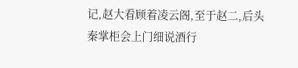记,赵大看顾着凌云阁,至于赵二,后头秦掌柜会上门细说酒行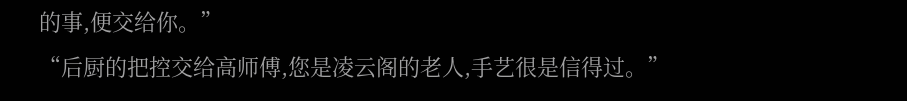的事,便交给你。”
“后厨的把控交给高师傅,您是凌云阁的老人,手艺很是信得过。”